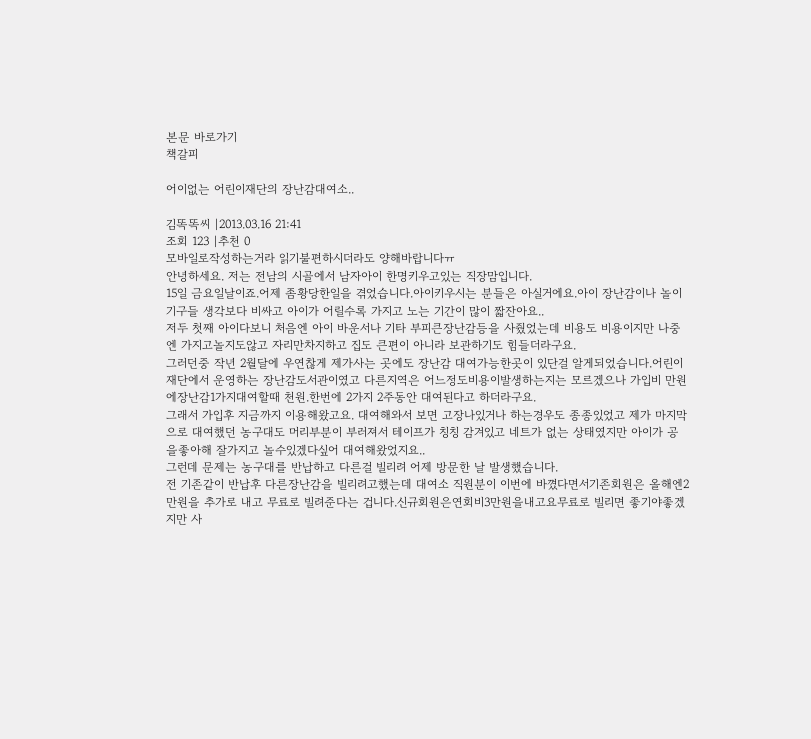본문 바로가기
책갈피

어이없는 어린이재단의 장난감대여소..

김똑똑씨 |2013.03.16 21:41
조회 123 |추천 0
모바일로작성하는거라 읽기불편하시더라도 양해바랍니다ㅠ
안녕하세요. 저는 전남의 시골에서 남자아이 한명키우고있는 직장맘입니다.
15일 금요일날이죠.어제 좀황당한일을 겪었습니다.아이키우시는 분들은 아실거에요.아이 장난감이나 놀이기구들 생각보다 비싸고 아이가 어릴수록 가지고 노는 기간이 많이 짧잔아요..
저두 첫째 아이다보니 처음엔 아이 바운서나 기타 부피큰장난감등을 사줬었는데 비용도 비용이지만 나중엔 가지고놀지도않고 자리만차지하고 집도 큰편이 아니라 보관하기도 힘들더라구요.
그러던중 작년 2월달에 우연찮게 제가사는 곳에도 장난감 대여가능한곳이 있단걸 알게되었습니다.어린이재단에서 운영하는 장난감도서관이였고 다른지역은 어느정도비용이발생하는지는 모르겠으나 가입비 만원에장난감1가지대여할때 천원.한번에 2가지 2주동안 대여된다고 하더라구요.
그래서 가입후 지금까지 이용해왔고요. 대여해와서 보면 고장나있거나 하는경우도 종종있었고 제가 마지막으로 대여했던 농구대도 머리부분이 부러져서 테이프가 칭칭 감겨있고 네트가 없는 상태였지만 아이가 공을좋아해 잘가지고 놀수있겠다싶어 대여해왔었지요..
그런데 문제는 농구대를 반납하고 다른걸 빌리려 어제 방문한 날 발생했습니다.
전 기존같이 반납후 다른장난감을 빌리려고했는데 대여소 직원분이 이번에 바꼈다면서기존회원은 올해엔2만원을 추가로 내고 무료로 빌려준다는 겁니다.신규회원은연회비3만원을내고요무료로 빌리면 좋기야좋겠지만 사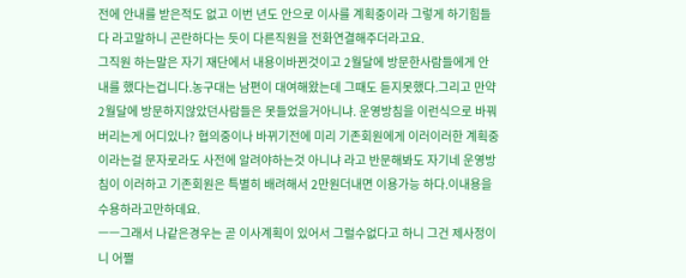전에 안내를 받은적도 없고 이번 년도 안으로 이사를 계획중이라 그렇게 하기힘들다 라고말하니 곤란하다는 듯이 다른직원을 전화연결해주더라고요.
그직원 하는말은 자기 재단에서 내용이바뀐것이고 2월달에 방문한사람들에게 안내를 했다는겁니다.농구대는 남편이 대여해왔는데 그때도 듣지못했다.그리고 만약2월달에 방문하지않았던사람들은 못들었을거아니냐. 운영방침을 이런식으로 바꿔버리는게 어디있나? 협의중이나 바뀌기전에 미리 기존회원에게 이러이러한 계획중이라는걸 문자로라도 사전에 알려야하는것 아니냐 라고 반문해봐도 자기네 운영방침이 이러하고 기존회원은 특별히 배려해서 2만원더내면 이용가능 하다.이내용을 수용하라고만하데요.
ㅡㅡ그래서 나같은경우는 곧 이사계획이 있어서 그럴수없다고 하니 그건 제사정이니 어쩔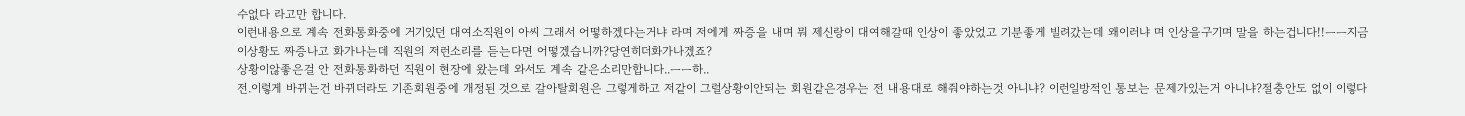수없다 라고만 합니다.
이런내용으로 계속 전화통화중에 거기있던 대여소직원이 아씨 그래서 어떻하겠다는거냐 라며 저에게 짜증을 내며 뭐 제신랑이 대여해갈때 인상이 좋았었고 기분좋게 빌려갔는데 왜이러냐 며 인상을구기며 말을 하는겁니다!!ㅡㅡ지금이상황도 짜증나고 화가나는데 직원의 저런소리를 듣는다면 어떻겠습니까?당연히더화가나겠죠?
상황이않좋은걸 안 전화통화하던 직원이 현장에 왔는데 와서도 계속 같은소리만합니다..ㅡㅡ하..
전.이렇게 바뀌는건 바뀌더라도 기존회원중에 개정된 것으로 갈아탈회원은 그렇게하고 저같이 그럴상황이안되는 회원같은경우는 전 내용대로 해줘야하는것 아니냐? 이런일방적인 통보는 문제가있는거 아니냐?절충안도 없이 이렇다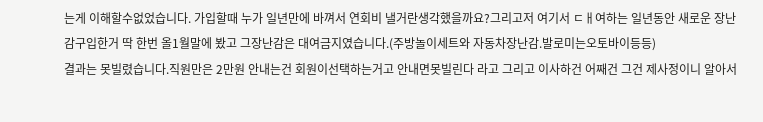는게 이해할수없었습니다. 가입할때 누가 일년만에 바껴서 연회비 낼거란생각했을까요?그리고저 여기서 ㄷㅐ여하는 일년동안 새로운 장난감구입한거 딱 한번 올1월말에 봤고 그장난감은 대여금지였습니다.(주방놀이세트와 자동차장난감.발로미는오토바이등등)
결과는 못빌렸습니다.직원만은 2만원 안내는건 회원이선택하는거고 안내면못빌린다 라고 그리고 이사하건 어째건 그건 제사정이니 알아서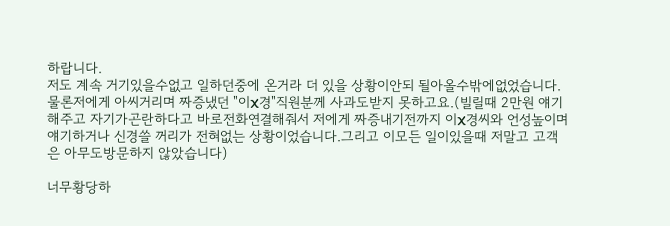하랍니다.
저도 계속 거기있을수없고 일하던중에 온거라 더 있을 상황이안되 될아올수밖에없었습니다.
물론저에게 아씨거리며 짜증냈던 "이X경"직원분께 사과도받지 못하고요.(빌릴때 2만원 얘기해주고 자기가곤란하다고 바로전화연결해줘서 저에게 짜증내기전까지 이X경씨와 언성높이며 얘기하거나 신경쓸 꺼리가 전혀없는 상황이었습니다.그리고 이모든 일이있을때 저말고 고객은 아무도방문하지 않았습니다)

너무황당하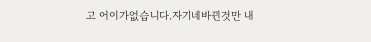고 어이가없습니다.자기네바뀐것만 내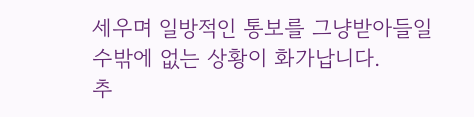세우며 일방적인 통보를 그냥받아들일수밖에 없는 상황이 화가납니다.
추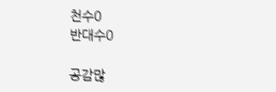천수0
반대수0

공감많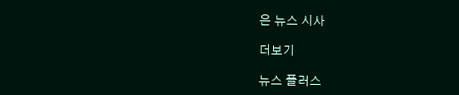은 뉴스 시사

더보기

뉴스 플러스